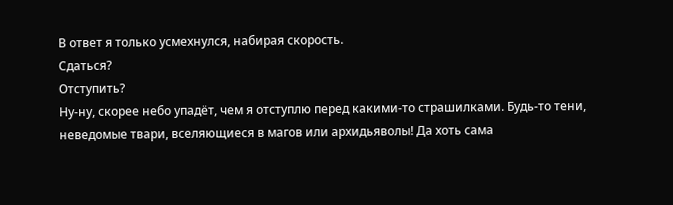В ответ я только усмехнулся, набирая скорость.
Сдаться?
Отступить?
Ну-ну, скорее небо упадёт, чем я отступлю перед какими-то страшилками. Будь-то тени, неведомые твари, вселяющиеся в магов или архидьяволы! Да хоть сама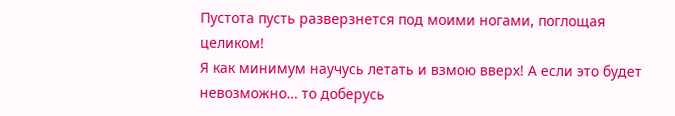Пустота пусть разверзнется под моими ногами, поглощая целиком!
Я как минимум научусь летать и взмою вверх! А если это будет невозможно… то доберусь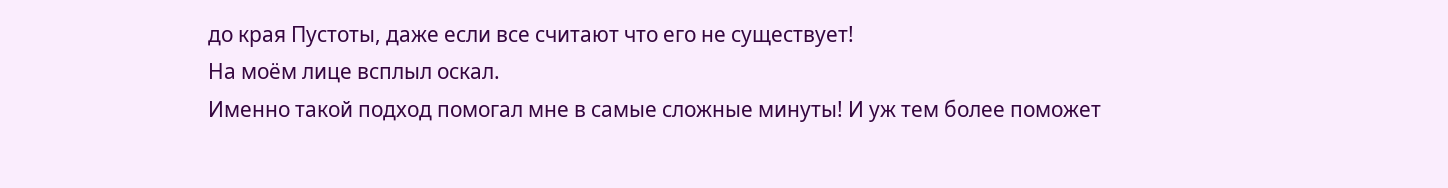до края Пустоты, даже если все считают что его не существует!
На моём лице всплыл оскал.
Именно такой подход помогал мне в самые сложные минуты! И уж тем более поможет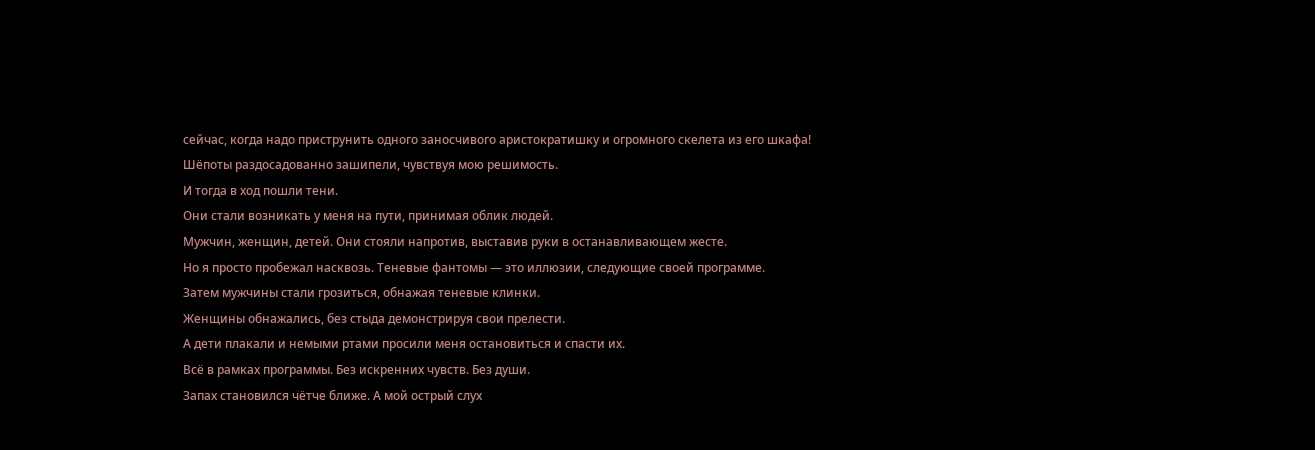сейчас, когда надо приструнить одного заносчивого аристократишку и огромного скелета из его шкафа!
Шёпоты раздосадованно зашипели, чувствуя мою решимость.
И тогда в ход пошли тени.
Они стали возникать у меня на пути, принимая облик людей.
Мужчин, женщин, детей. Они стояли напротив, выставив руки в останавливающем жесте.
Но я просто пробежал насквозь. Теневые фантомы — это иллюзии, следующие своей программе.
Затем мужчины стали грозиться, обнажая теневые клинки.
Женщины обнажались, без стыда демонстрируя свои прелести.
А дети плакали и немыми ртами просили меня остановиться и спасти их.
Всё в рамках программы. Без искренних чувств. Без души.
Запах становился чётче ближе. А мой острый слух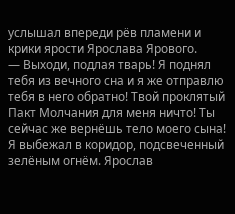услышал впереди рёв пламени и крики ярости Ярослава Ярового.
— Выходи, подлая тварь! Я поднял тебя из вечного сна и я же отправлю тебя в него обратно! Твой проклятый Пакт Молчания для меня ничто! Ты сейчас же вернёшь тело моего сына!
Я выбежал в коридор, подсвеченный зелёным огнём. Ярослав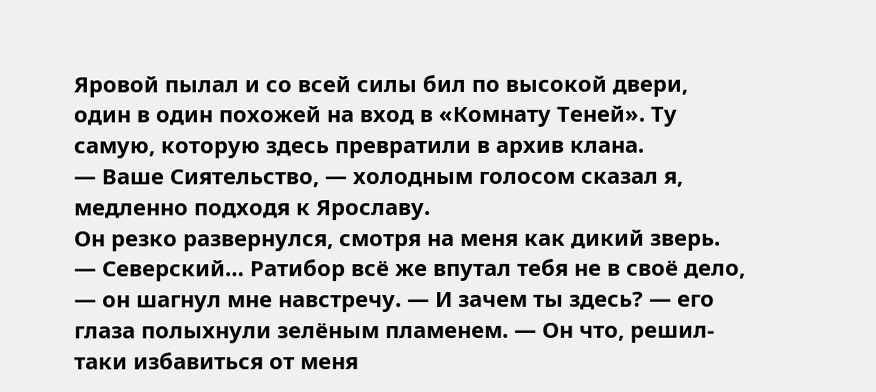Яровой пылал и со всей силы бил по высокой двери, один в один похожей на вход в «Комнату Теней». Ту самую, которую здесь превратили в архив клана.
— Ваше Сиятельство, — холодным голосом сказал я, медленно подходя к Ярославу.
Он резко развернулся, смотря на меня как дикий зверь.
— Северский… Ратибор всё же впутал тебя не в своё дело, — он шагнул мне навстречу. — И зачем ты здесь? — его глаза полыхнули зелёным пламенем. — Он что, решил-таки избавиться от меня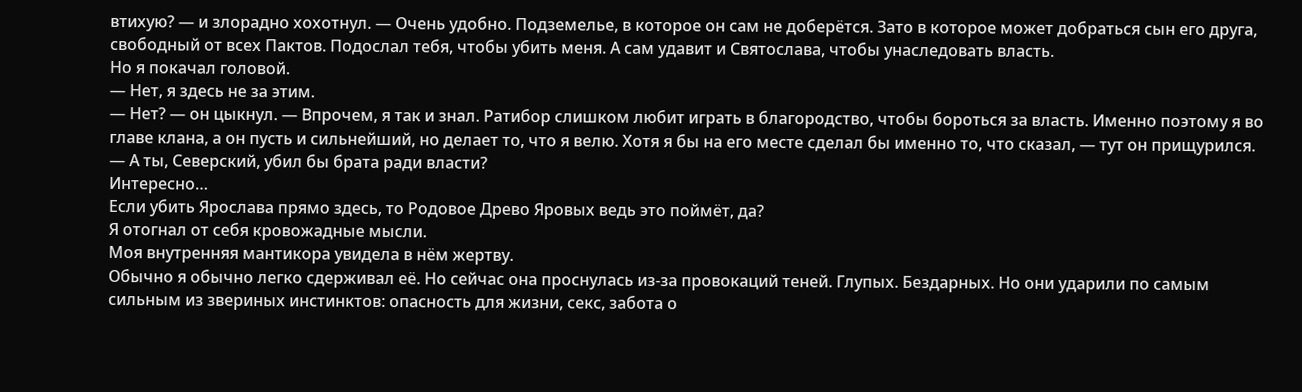втихую? — и злорадно хохотнул. — Очень удобно. Подземелье, в которое он сам не доберётся. Зато в которое может добраться сын его друга, свободный от всех Пактов. Подослал тебя, чтобы убить меня. А сам удавит и Святослава, чтобы унаследовать власть.
Но я покачал головой.
— Нет, я здесь не за этим.
— Нет? — он цыкнул. — Впрочем, я так и знал. Ратибор слишком любит играть в благородство, чтобы бороться за власть. Именно поэтому я во главе клана, а он пусть и сильнейший, но делает то, что я велю. Хотя я бы на его месте сделал бы именно то, что сказал, — тут он прищурился. — А ты, Северский, убил бы брата ради власти?
Интересно…
Если убить Ярослава прямо здесь, то Родовое Древо Яровых ведь это поймёт, да?
Я отогнал от себя кровожадные мысли.
Моя внутренняя мантикора увидела в нём жертву.
Обычно я обычно легко сдерживал её. Но сейчас она проснулась из-за провокаций теней. Глупых. Бездарных. Но они ударили по самым сильным из звериных инстинктов: опасность для жизни, секс, забота о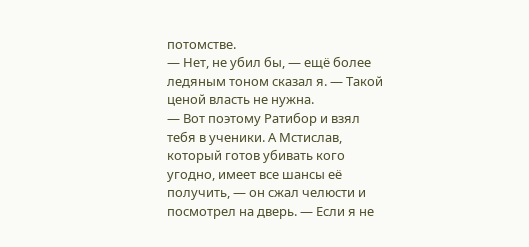потомстве.
— Нет, не убил бы, — ещё более ледяным тоном сказал я. — Такой ценой власть не нужна.
— Вот поэтому Ратибор и взял тебя в ученики. А Мстислав, который готов убивать кого угодно, имеет все шансы её получить, — он сжал челюсти и посмотрел на дверь. — Если я не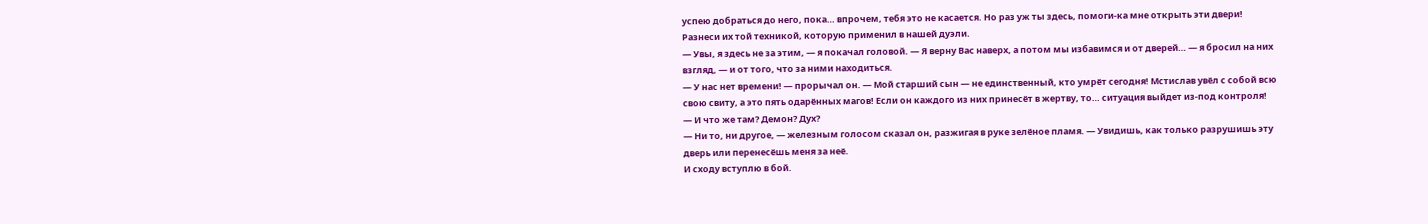успею добраться до него, пока… впрочем, тебя это не касается. Но раз уж ты здесь, помоги-ка мне открыть эти двери! Разнеси их той техникой, которую применил в нашей дуэли.
— Увы, я здесь не за этим, — я покачал головой. — Я верну Вас наверх, а потом мы избавимся и от дверей… — я бросил на них взгляд, — и от того, что за ними находиться.
— У нас нет времени! — прорычал он. — Мой старший сын — не единственный, кто умрёт сегодня! Мстислав увёл с собой всю свою свиту, а это пять одарённых магов! Если он каждого из них принесёт в жертву, то… ситуация выйдет из-под контроля!
— И что же там? Демон? Дух?
— Ни то, ни другое, — железным голосом сказал он, разжигая в руке зелёное пламя. — Увидишь, как только разрушишь эту дверь или перенесёшь меня за неё.
И сходу вступлю в бой.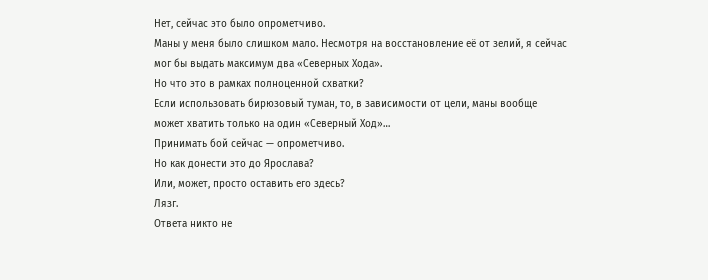Нет, сейчас это было опрометчиво.
Маны у меня было слишком мало. Несмотря на восстановление её от зелий, я сейчас мог бы выдать максимум два «Северных Хода».
Но что это в рамках полноценной схватки?
Если использовать бирюзовый туман, то, в зависимости от цели, маны вообще может хватить только на один «Северный Ход»…
Принимать бой сейчас — опрометчиво.
Но как донести это до Ярослава?
Или, может, просто оставить его здесь?
Лязг.
Ответа никто не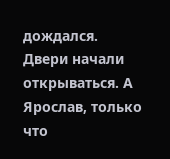дождался.
Двери начали открываться. А Ярослав, только что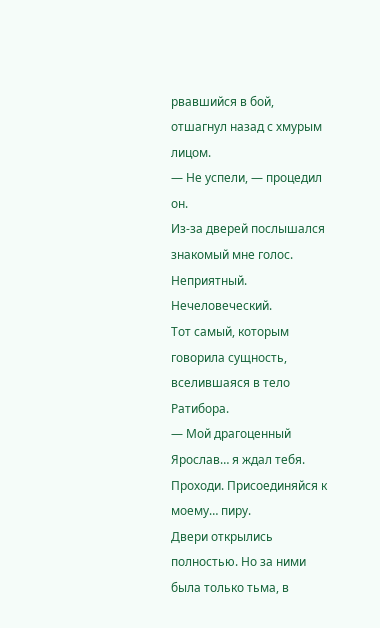рвавшийся в бой, отшагнул назад с хмурым лицом.
— Не успели, — процедил он.
Из-за дверей послышался знакомый мне голос. Неприятный. Нечеловеческий.
Тот самый, которым говорила сущность, вселившаяся в тело Ратибора.
— Мой драгоценный Ярослав… я ждал тебя. Проходи. Присоединяйся к моему… пиру.
Двери открылись полностью. Но за ними была только тьма, в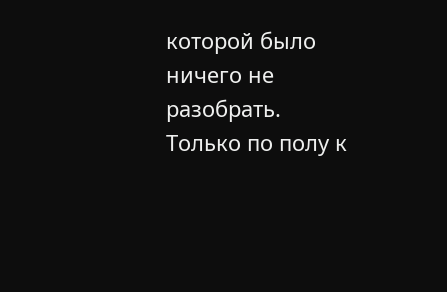которой было ничего не разобрать.
Только по полу к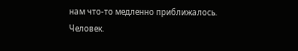нам что-то медленно приближалось.
Человек.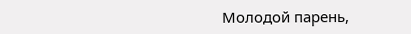Молодой парень,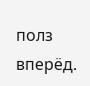полз вперёд.